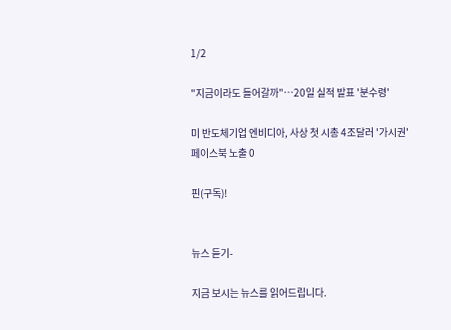1/2

"지금이라도 들어갈까"…20일 실적 발표 '분수령'

미 반도체기업 엔비디아, 사상 첫 시총 4조달러 '가시권'
페이스북 노출 0

핀(구독)!


뉴스 듣기-

지금 보시는 뉴스를 읽어드립니다.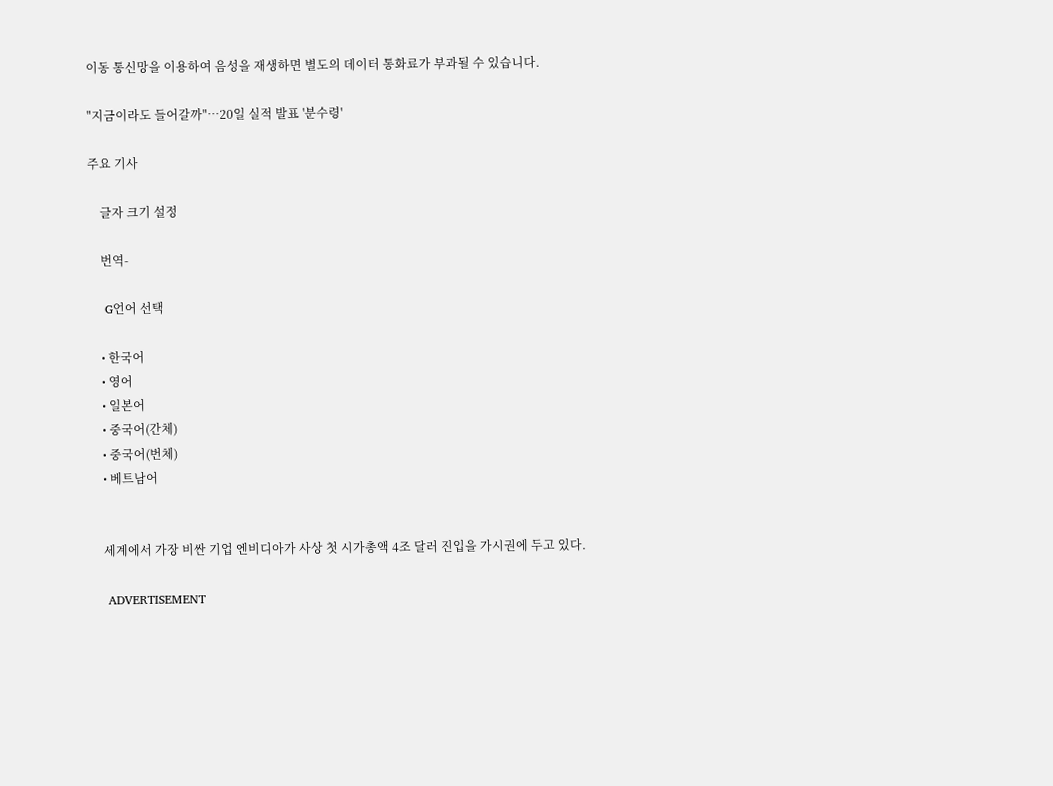이동 통신망을 이용하여 음성을 재생하면 별도의 데이터 통화료가 부과될 수 있습니다.

"지금이라도 들어갈까"…20일 실적 발표 '분수령'

주요 기사

    글자 크기 설정

    번역-

    G언어 선택

    • 한국어
    • 영어
    • 일본어
    • 중국어(간체)
    • 중국어(번체)
    • 베트남어


    세계에서 가장 비싼 기업 엔비디아가 사상 첫 시가총액 4조 달러 진입을 가시권에 두고 있다.

    ADVERTISEMENT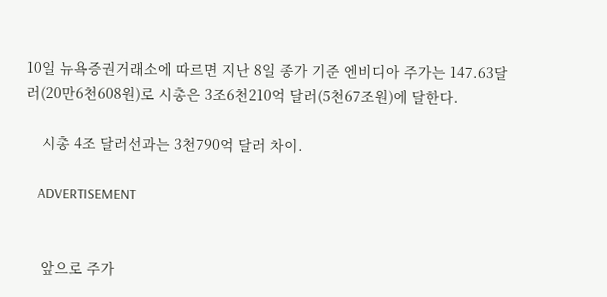10일 뉴욕증권거래소에 따르면 지난 8일 종가 기준 엔비디아 주가는 147.63달러(20만6천608원)로 시총은 3조6천210억 달러(5천67조원)에 달한다.

    시총 4조 달러선과는 3천790억 달러 차이.

    ADVERTISEMENT


    앞으로 주가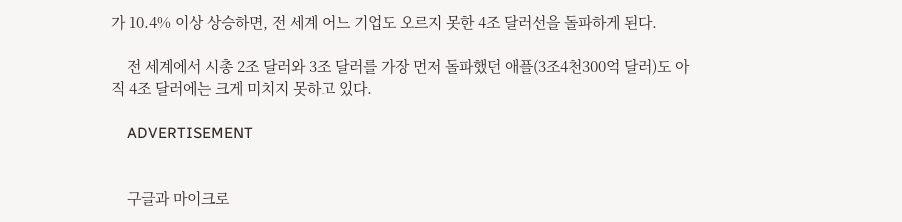가 10.4% 이상 상승하면, 전 세계 어느 기업도 오르지 못한 4조 달러선을 돌파하게 된다.

    전 세계에서 시총 2조 달러와 3조 달러를 가장 먼저 돌파했던 애플(3조4천300억 달러)도 아직 4조 달러에는 크게 미치지 못하고 있다.

    ADVERTISEMENT


    구글과 마이크로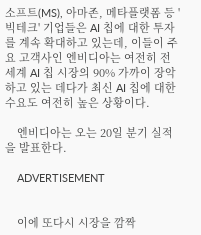소프트(MS), 아마존, 메타플랫폼 등 '빅테크' 기업들은 AI 칩에 대한 투자를 계속 확대하고 있는데, 이들이 주요 고객사인 엔비디아는 여전히 전 세계 AI 칩 시장의 90% 가까이 장악하고 있는 데다가 최신 AI 칩에 대한 수요도 여전히 높은 상황이다.

    엔비디아는 오는 20일 분기 실적을 발표한다.

    ADVERTISEMENT


    이에 또다시 시장을 깜짝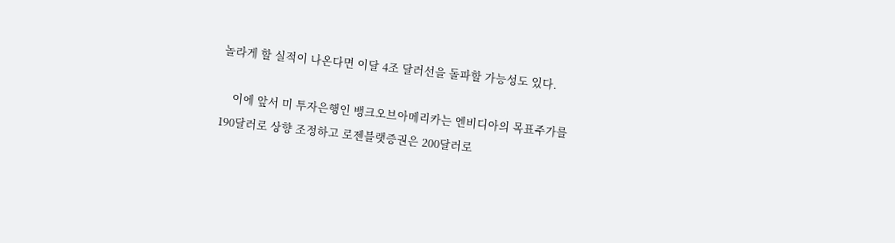놀라게 할 실적이 나온다면 이달 4조 달러선을 돌파할 가능성도 있다.

    이에 앞서 미 투자은행인 뱅크오브아메리카는 엔비디아의 목표주가를 190달러로 상향 조정하고 로젠블랫증권은 200달러로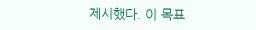제시했다. 이 목표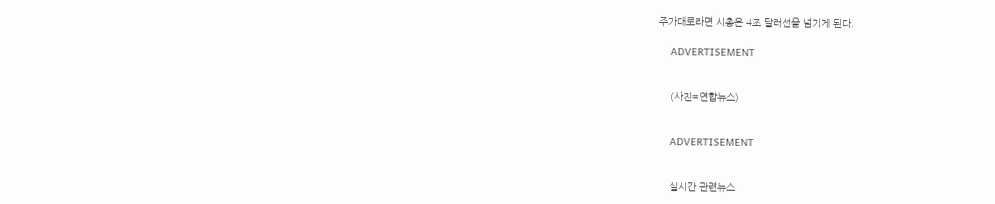주가대로라면 시총은 4조 달러선을 넘기게 된다.

    ADVERTISEMENT


    (사진=연합뉴스)


    ADVERTISEMENT


    실시간 관련뉴스